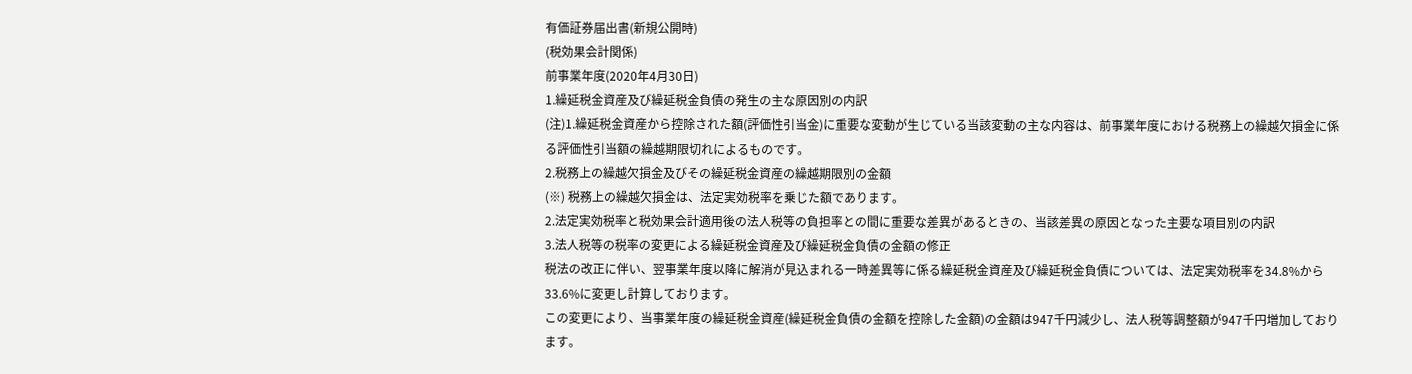有価証券届出書(新規公開時)
(税効果会計関係)
前事業年度(2020年4月30日)
1.繰延税金資産及び繰延税金負債の発生の主な原因別の内訳
(注)1.繰延税金資産から控除された額(評価性引当金)に重要な変動が生じている当該変動の主な内容は、前事業年度における税務上の繰越欠損金に係る評価性引当額の繰越期限切れによるものです。
2.税務上の繰越欠損金及びその繰延税金資産の繰越期限別の金額
(※) 税務上の繰越欠損金は、法定実効税率を乗じた額であります。
2.法定実効税率と税効果会計適用後の法人税等の負担率との間に重要な差異があるときの、当該差異の原因となった主要な項目別の内訳
3.法人税等の税率の変更による繰延税金資産及び繰延税金負債の金額の修正
税法の改正に伴い、翌事業年度以降に解消が見込まれる一時差異等に係る繰延税金資産及び繰延税金負債については、法定実効税率を34.8%から33.6%に変更し計算しております。
この変更により、当事業年度の繰延税金資産(繰延税金負債の金額を控除した金額)の金額は947千円減少し、法人税等調整額が947千円増加しております。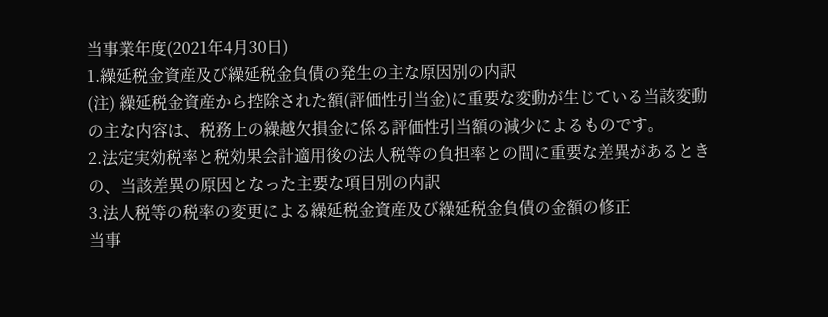当事業年度(2021年4月30日)
1.繰延税金資産及び繰延税金負債の発生の主な原因別の内訳
(注) 繰延税金資産から控除された額(評価性引当金)に重要な変動が生じている当該変動の主な内容は、税務上の繰越欠損金に係る評価性引当額の減少によるものです。
2.法定実効税率と税効果会計適用後の法人税等の負担率との間に重要な差異があるときの、当該差異の原因となった主要な項目別の内訳
3.法人税等の税率の変更による繰延税金資産及び繰延税金負債の金額の修正
当事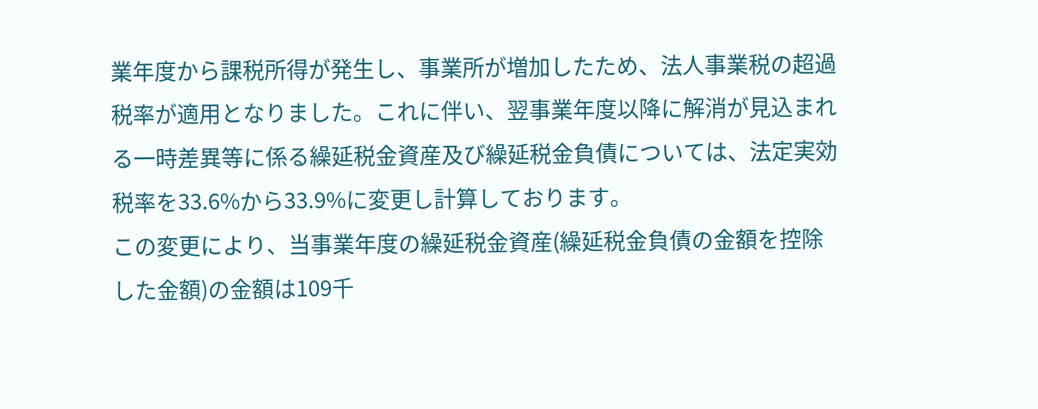業年度から課税所得が発生し、事業所が増加したため、法人事業税の超過税率が適用となりました。これに伴い、翌事業年度以降に解消が見込まれる一時差異等に係る繰延税金資産及び繰延税金負債については、法定実効税率を33.6%から33.9%に変更し計算しております。
この変更により、当事業年度の繰延税金資産(繰延税金負債の金額を控除した金額)の金額は109千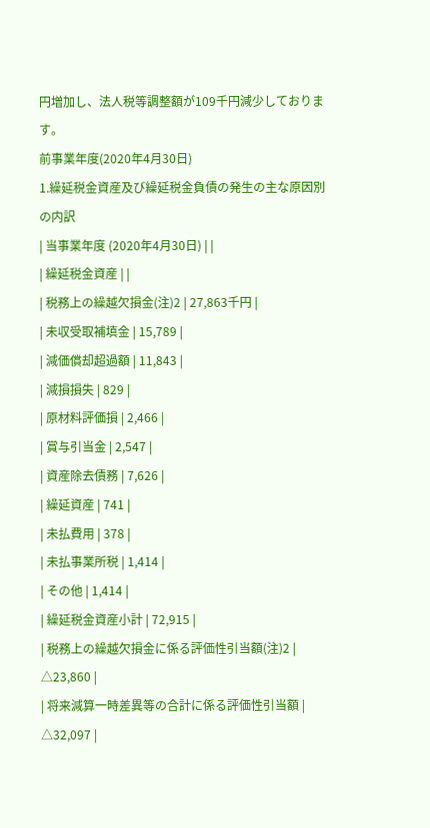円増加し、法人税等調整額が109千円減少しております。
前事業年度(2020年4月30日)
1.繰延税金資産及び繰延税金負債の発生の主な原因別の内訳
| 当事業年度 (2020年4月30日) | |
| 繰延税金資産 | |
| 税務上の繰越欠損金(注)2 | 27,863千円 |
| 未収受取補填金 | 15,789 |
| 減価償却超過額 | 11,843 |
| 減損損失 | 829 |
| 原材料評価損 | 2,466 |
| 賞与引当金 | 2,547 |
| 資産除去債務 | 7,626 |
| 繰延資産 | 741 |
| 未払費用 | 378 |
| 未払事業所税 | 1,414 |
| その他 | 1,414 |
| 繰延税金資産小計 | 72,915 |
| 税務上の繰越欠損金に係る評価性引当額(注)2 | △23,860 |
| 将来減算一時差異等の合計に係る評価性引当額 | △32,097 |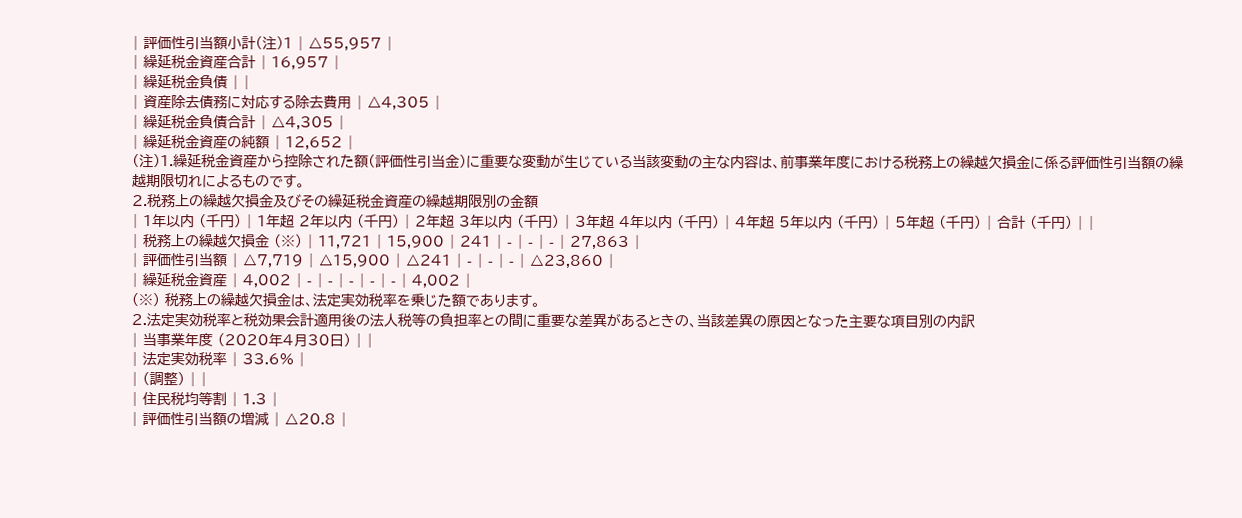| 評価性引当額小計(注)1 | △55,957 |
| 繰延税金資産合計 | 16,957 |
| 繰延税金負債 | |
| 資産除去債務に対応する除去費用 | △4,305 |
| 繰延税金負債合計 | △4,305 |
| 繰延税金資産の純額 | 12,652 |
(注)1.繰延税金資産から控除された額(評価性引当金)に重要な変動が生じている当該変動の主な内容は、前事業年度における税務上の繰越欠損金に係る評価性引当額の繰越期限切れによるものです。
2.税務上の繰越欠損金及びその繰延税金資産の繰越期限別の金額
| 1年以内 (千円) | 1年超 2年以内 (千円) | 2年超 3年以内 (千円) | 3年超 4年以内 (千円) | 4年超 5年以内 (千円) | 5年超 (千円) | 合計 (千円) | |
| 税務上の繰越欠損金 (※) | 11,721 | 15,900 | 241 | - | - | - | 27,863 |
| 評価性引当額 | △7,719 | △15,900 | △241 | - | - | - | △23,860 |
| 繰延税金資産 | 4,002 | - | - | - | - | - | 4,002 |
(※) 税務上の繰越欠損金は、法定実効税率を乗じた額であります。
2.法定実効税率と税効果会計適用後の法人税等の負担率との間に重要な差異があるときの、当該差異の原因となった主要な項目別の内訳
| 当事業年度 (2020年4月30日) | |
| 法定実効税率 | 33.6% |
| (調整) | |
| 住民税均等割 | 1.3 |
| 評価性引当額の増減 | △20.8 |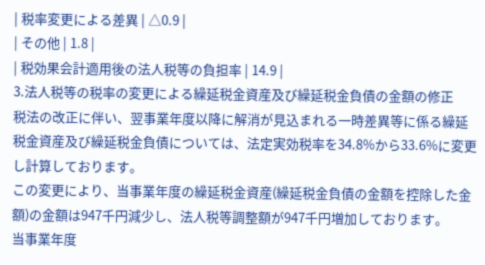| 税率変更による差異 | △0.9 |
| その他 | 1.8 |
| 税効果会計適用後の法人税等の負担率 | 14.9 |
3.法人税等の税率の変更による繰延税金資産及び繰延税金負債の金額の修正
税法の改正に伴い、翌事業年度以降に解消が見込まれる一時差異等に係る繰延税金資産及び繰延税金負債については、法定実効税率を34.8%から33.6%に変更し計算しております。
この変更により、当事業年度の繰延税金資産(繰延税金負債の金額を控除した金額)の金額は947千円減少し、法人税等調整額が947千円増加しております。
当事業年度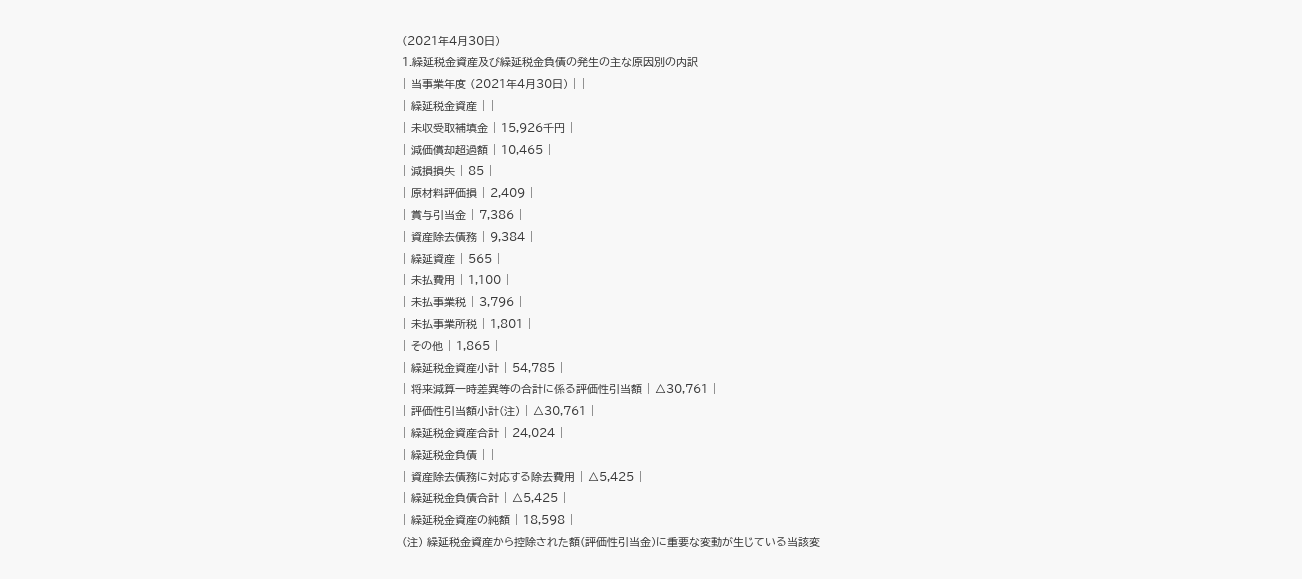(2021年4月30日)
1.繰延税金資産及び繰延税金負債の発生の主な原因別の内訳
| 当事業年度 (2021年4月30日) | |
| 繰延税金資産 | |
| 未収受取補填金 | 15,926千円 |
| 減価償却超過額 | 10,465 |
| 減損損失 | 85 |
| 原材料評価損 | 2,409 |
| 賞与引当金 | 7,386 |
| 資産除去債務 | 9,384 |
| 繰延資産 | 565 |
| 未払費用 | 1,100 |
| 未払事業税 | 3,796 |
| 未払事業所税 | 1,801 |
| その他 | 1,865 |
| 繰延税金資産小計 | 54,785 |
| 将来減算一時差異等の合計に係る評価性引当額 | △30,761 |
| 評価性引当額小計(注) | △30,761 |
| 繰延税金資産合計 | 24,024 |
| 繰延税金負債 | |
| 資産除去債務に対応する除去費用 | △5,425 |
| 繰延税金負債合計 | △5,425 |
| 繰延税金資産の純額 | 18,598 |
(注) 繰延税金資産から控除された額(評価性引当金)に重要な変動が生じている当該変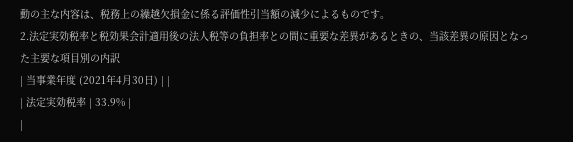動の主な内容は、税務上の繰越欠損金に係る評価性引当額の減少によるものです。
2.法定実効税率と税効果会計適用後の法人税等の負担率との間に重要な差異があるときの、当該差異の原因となった主要な項目別の内訳
| 当事業年度 (2021年4月30日) | |
| 法定実効税率 | 33.9% |
|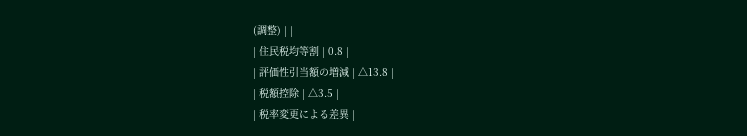(調整) | |
| 住民税均等割 | 0.8 |
| 評価性引当額の増減 | △13.8 |
| 税額控除 | △3.5 |
| 税率変更による差異 |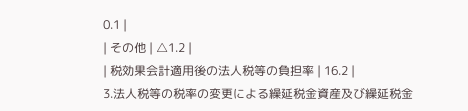0.1 |
| その他 | △1.2 |
| 税効果会計適用後の法人税等の負担率 | 16.2 |
3.法人税等の税率の変更による繰延税金資産及び繰延税金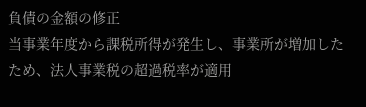負債の金額の修正
当事業年度から課税所得が発生し、事業所が増加したため、法人事業税の超過税率が適用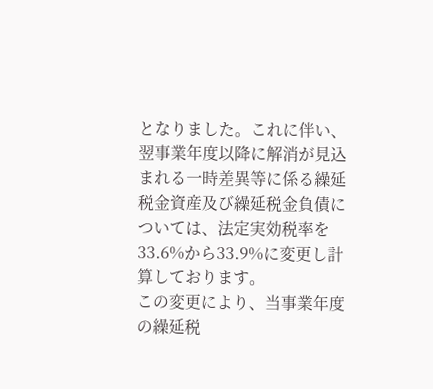となりました。これに伴い、翌事業年度以降に解消が見込まれる一時差異等に係る繰延税金資産及び繰延税金負債については、法定実効税率を33.6%から33.9%に変更し計算しております。
この変更により、当事業年度の繰延税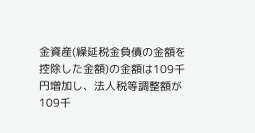金資産(繰延税金負債の金額を控除した金額)の金額は109千円増加し、法人税等調整額が109千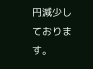円減少しております。